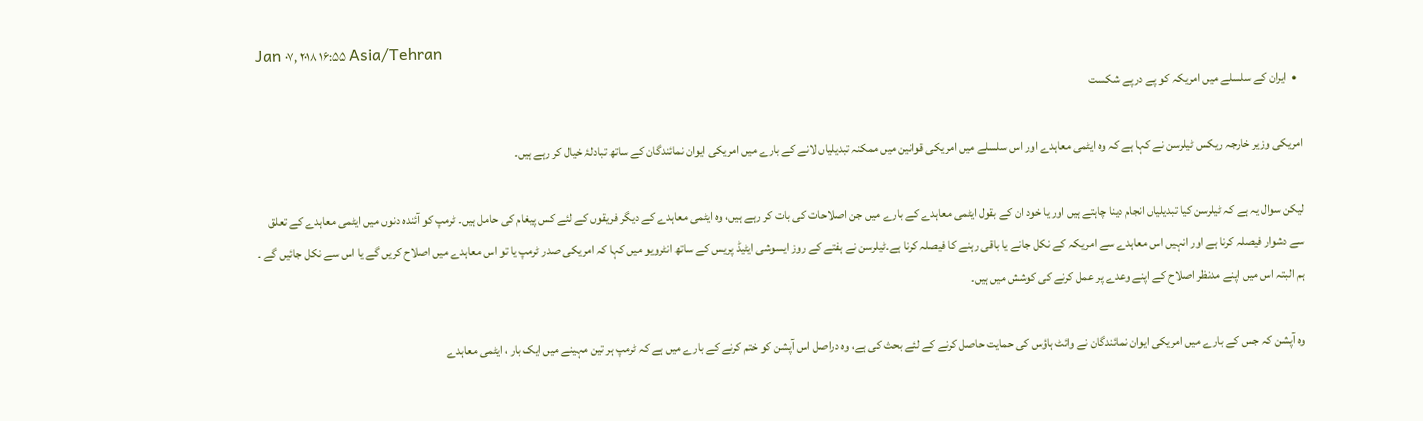Jan ۰۷, ۲۰۱۸ ۱۶:۵۵ Asia/Tehran
  •  ایران کے سلسلے میں امریکہ کو پے درپے شکست

امریکی وزیر خارجہ ریکس ٹیلرسن نے کہا ہے کہ وہ ایٹمی معاہدے اور اس سلسلے میں امریکی قوانین میں ممکنہ تبدیلیاں لانے کے بارے میں امریکی ایوان نمائندگان کے ساتھ تبادلۂ خیال کر رہے ہیں۔

لیکن سوال یہ ہے کہ ٹیلرسن کیا تبدیلیاں انجام دینا چاہتے ہیں اور یا خود ان کے بقول ایٹمی معاہدے کے بارے میں جن اصلاحات کی بات کر رہے ہیں، وہ ایٹمی معاہدے کے دیگر فریقوں کے لئے کس پیغام کی حامل ہیں۔ ٹرمپ کو آئندہ دنوں میں ایٹمی معاہدے کے تعلق سے دشوار فیصلہ کرنا ہے اور انہیں اس معاہدے سے امریکہ کے نکل جانے یا باقی رہنے کا فیصلہ کرنا ہے۔ٹیلرسن نے ہفتے کے روز ایسوشی ایٹیڈ پریس کے ساتھ انٹرویو میں کہا کہ امریکی صدر ٹرمپ یا تو اس معاہدے میں اصلاح کریں گے یا اس سے نکل جائیں گے ۔ ہم البتہ اس میں اپنے مدنظر اصلاح کے اپنے وعدے پر عمل کرنے کی کوشش میں ہیں۔

وہ آپشن کہ جس کے بارے میں امریکی ایوان نمائندگان نے وائٹ ہاؤس کی حمایت حاصل کرنے کے لئے بحث کی ہے، وہ دراصل اس آپشن کو ختم کرنے کے بارے میں ہے کہ ٹرمپ ہر تین مہینے میں ایک بار ، ایٹمی معاہدے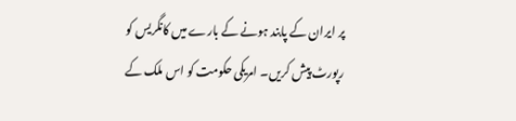پر ایران کے پابند ہونے کے بارے میں کانگریس کو رپورٹ پیش کریں۔ امریکی حکومت کو اس ملک کے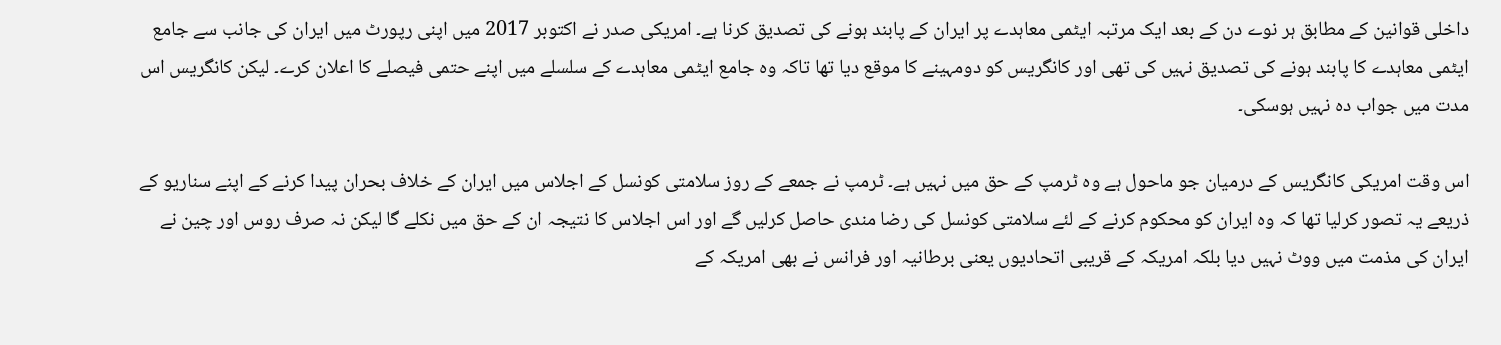داخلی قوانین کے مطابق ہر نوے دن کے بعد ایک مرتبہ ایٹمی معاہدے پر ایران کے پابند ہونے کی تصدیق کرنا ہے۔ امریکی صدر نے اکتوبر 2017 میں اپنی رپورٹ میں ایران کی جانب سے جامع ایٹمی معاہدے کا پابند ہونے کی تصدیق نہیں کی تھی اور کانگریس کو دومہینے کا موقع دیا تھا تاکہ وہ جامع ایٹمی معاہدے کے سلسلے میں اپنے حتمی فیصلے کا اعلان کرے۔ لیکن کانگریس اس مدت میں جواب دہ نہیں ہوسکی۔

اس وقت امریکی کانگریس کے درمیان جو ماحول ہے وہ ٹرمپ کے حق میں نہیں ہے۔ ٹرمپ نے جمعے کے روز سلامتی کونسل کے اجلاس میں ایران کے خلاف بحران پیدا کرنے کے اپنے سناریو کے ذریعے یہ تصور کرلیا تھا کہ وہ ایران کو محکوم کرنے کے لئے سلامتی کونسل کی رضا مندی حاصل کرلیں گے اور اس اجلاس کا نتیجہ ان کے حق میں نکلے گا لیکن نہ صرف روس اور چین نے ایران کی مذمت میں ووٹ نہیں دیا بلکہ امریکہ کے قریبی اتحادیوں یعنی برطانیہ اور فرانس نے بھی امریکہ کے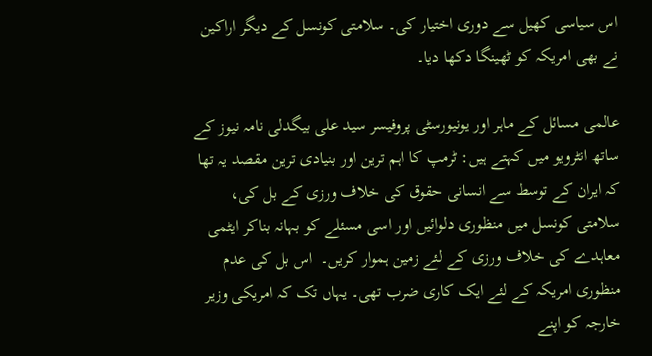اس سیاسی کھیل سے دوری اختیار کی۔ سلامتی کونسل کے دیگر اراکین نے بھی امریکہ کو ٹھینگا دکھا دیا۔

عالمی مسائل کے ماہر اور یونیورسٹی پروفیسر سید علی بیگدلی نامہ نیوز کے ساتھ انٹرویو میں کہتے ہیں: ٹرمپ کا اہم ترین اور بنیادی ترین مقصد یہ تھا کہ ایران کے توسط سے انسانی حقوق کی خلاف ورزی کے بل کی، سلامتی کونسل میں منظوری دلوائیں اور اسی مسئلے کو بہانہ بناکر ایٹمی معاہدے کی خلاف ورزی کے لئے زمین ہموار کریں۔  اس بل کی عدم منظوری امریکہ کے لئے ایک کاری ضرب تھی۔ یہاں تک کہ امریکی وزیر خارجہ کو اپنے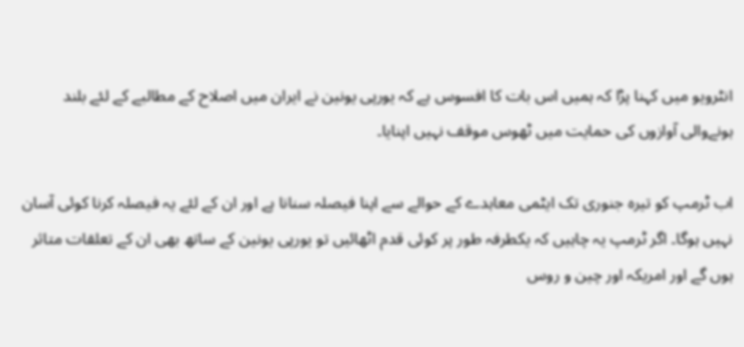انٹرویو میں کہنا پڑا کہ ہمیں اس بات کا افسوس ہے کہ یورپی یونین نے ایران میں اصلاح کے مطالبے کے لئے بلند ہونےوالی آوازوں کی حمایت میں ٹھوس موقف نہیں اپنایا۔

اب ٹرمپ کو تیرہ جنوری تک ایٹمی معاہدے کے حوالے سے اپنا فیصلہ سنانا ہے اور ان کے لئے یہ فیصلہ کرنا کوئی آسان نہیں ہوگا۔ اگر ٹرمپ یہ چاہیں کہ یکطرفہ طور پر کوئی قدم اٹھائیں تو یورپی یونین کے ساتھ بھی ان کے تعلقات متاثر ہوں گے اور امریکہ اور چین و روس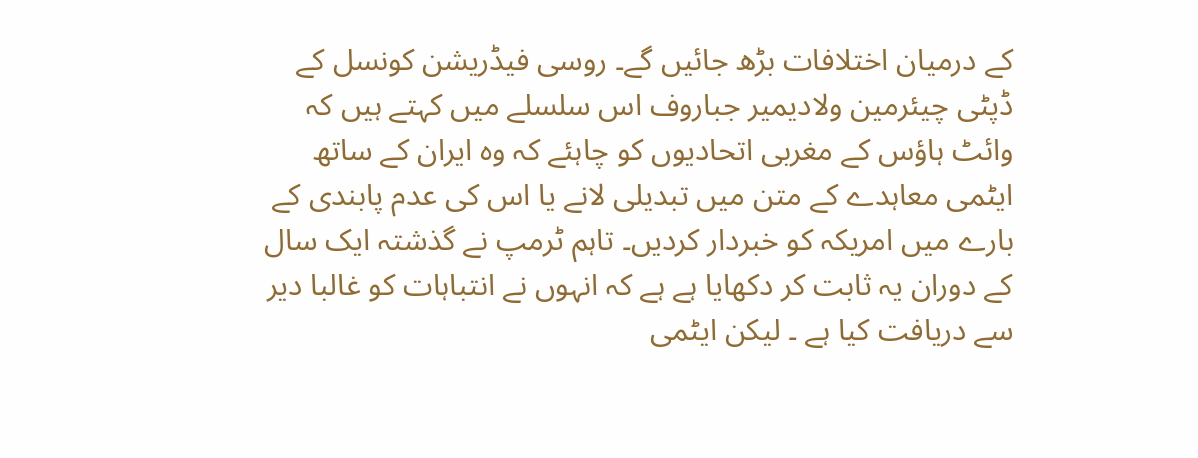کے درمیان اختلافات بڑھ جائیں گے۔ روسی فیڈریشن کونسل کے ڈپٹی چیئرمین ولادیمیر جباروف اس سلسلے میں کہتے ہیں کہ وائٹ ہاؤس کے مغربی اتحادیوں کو چاہئے کہ وہ ایران کے ساتھ ایٹمی معاہدے کے متن میں تبدیلی لانے یا اس کی عدم پابندی کے بارے میں امریکہ کو خبردار کردیں۔ تاہم ٹرمپ نے گذشتہ ایک سال کے دوران یہ ثابت کر دکھایا ہے ہے کہ انہوں نے انتباہات کو غالبا دیر سے دریافت کیا ہے ۔ لیکن ایٹمی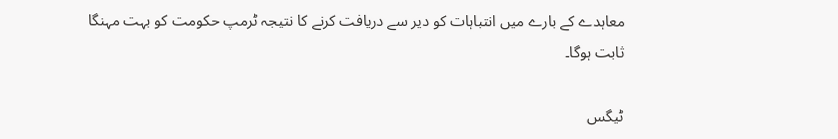معاہدے کے بارے میں انتباہات کو دیر سے دریافت کرنے کا نتیجہ ٹرمپ حکومت کو بہت مہنگا ثابت ہوگا۔

ٹیگس